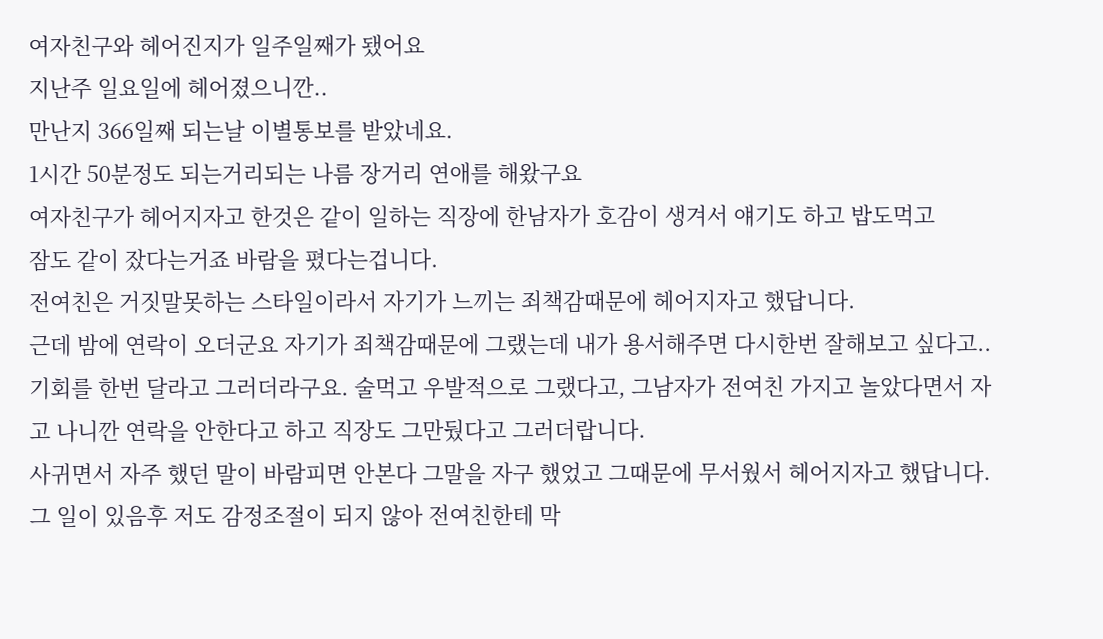여자친구와 헤어진지가 일주일째가 됐어요
지난주 일요일에 헤어졌으니깐..
만난지 366일째 되는날 이별통보를 받았네요.
1시간 50분정도 되는거리되는 나름 장거리 연애를 해왔구요
여자친구가 헤어지자고 한것은 같이 일하는 직장에 한남자가 호감이 생겨서 얘기도 하고 밥도먹고
잠도 같이 잤다는거죠 바람을 폈다는겁니다.
전여친은 거짓말못하는 스타일이라서 자기가 느끼는 죄책감때문에 헤어지자고 했답니다.
근데 밤에 연락이 오더군요 자기가 죄책감때문에 그랬는데 내가 용서해주면 다시한번 잘해보고 싶다고.. 기회를 한번 달라고 그러더라구요. 술먹고 우발적으로 그랬다고, 그남자가 전여친 가지고 놀았다면서 자고 나니깐 연락을 안한다고 하고 직장도 그만뒀다고 그러더랍니다.
사귀면서 자주 했던 말이 바람피면 안본다 그말을 자구 했었고 그때문에 무서웠서 헤어지자고 했답니다. 그 일이 있음후 저도 감정조절이 되지 않아 전여친한테 막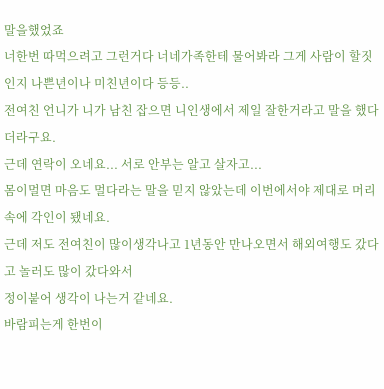말을했었죠
너한번 따먹으려고 그런거다 너네가족한테 물어봐라 그게 사람이 할짓인지 나쁜년이나 미친년이다 등등..
전여친 언니가 니가 남친 잡으면 니인생에서 제일 잘한거라고 말을 했다더라구요.
근데 연락이 오네요... 서로 안부는 알고 살자고...
몸이멀면 마음도 멀다라는 말을 믿지 않았는데 이번에서야 제대로 머리속에 각인이 됐네요.
근데 저도 전여친이 많이생각나고 1년동안 만나오면서 해외여행도 갔다고 놀러도 많이 갔다와서
정이붙어 생각이 나는거 같네요.
바람피는게 한번이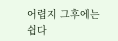어렵지 그후에는 쉽다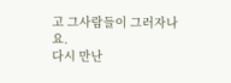고 그사람들이 그러자나요.
다시 만난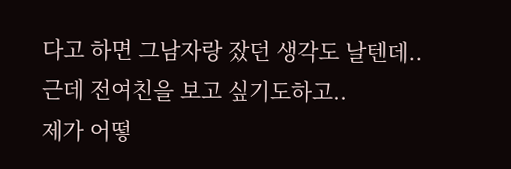다고 하면 그남자랑 잤던 생각도 날텐데..
근데 전여친을 보고 싶기도하고..
제가 어떻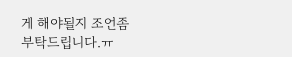게 해야될지 조언좀 부탁드립니다.ㅠ